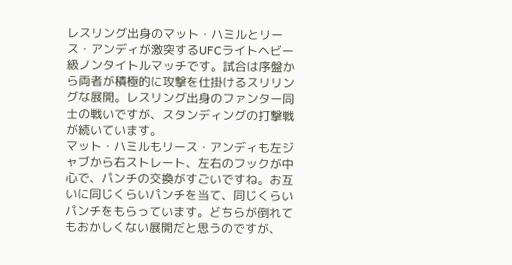レスリング出身のマット・ハミルとリース・アンディが激突するUFCライトヘビー級ノンタイトルマッチです。試合は序盤から両者が積極的に攻撃を仕掛けるスリリングな展開。レスリング出身のファンター同士の戦いですが、スタンディングの打撃戦が続いています。
マット・ハミルもリース・アンディも左ジャブから右ストレート、左右のフックが中心で、パンチの交換がすごいですね。お互いに同じくらいパンチを当て、同じくらいパンチをもらっています。どちらが倒れてもおかしくない展開だと思うのですが、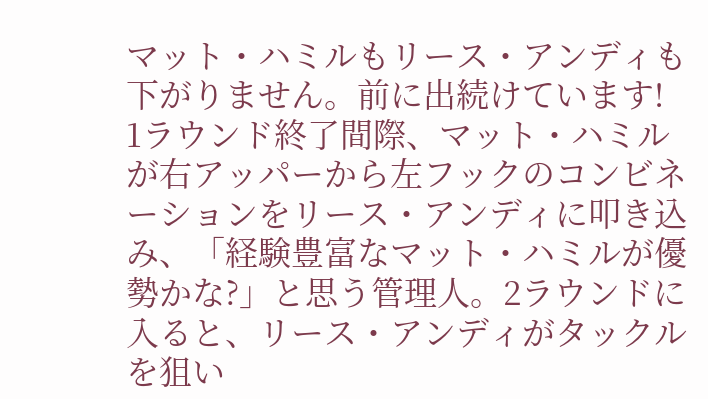マット・ハミルもリース・アンディも下がりません。前に出続けています!
1ラウンド終了間際、マット・ハミルが右アッパーから左フックのコンビネーションをリース・アンディに叩き込み、「経験豊富なマット・ハミルが優勢かな?」と思う管理人。2ラウンドに入ると、リース・アンディがタックルを狙い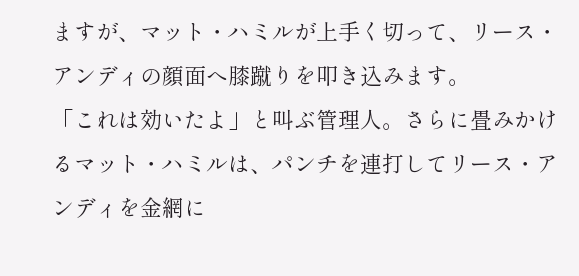ますが、マット・ハミルが上手く切って、リース・アンディの顔面へ膝蹴りを叩き込みます。
「これは効いたよ」と叫ぶ管理人。さらに畳みかけるマット・ハミルは、パンチを連打してリース・アンディを金網に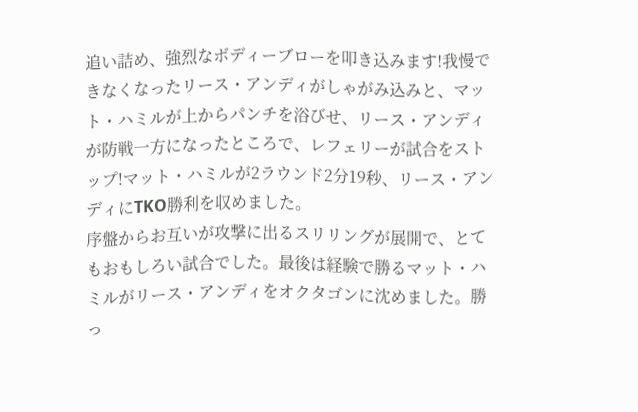追い詰め、強烈なボディーブローを叩き込みます!我慢できなくなったリース・アンディがしゃがみ込みと、マット・ハミルが上からパンチを浴びせ、リース・アンディが防戦一方になったところで、レフェリーが試合をストップ!マット・ハミルが2ラウンド2分19秒、リース・アンディにTKO勝利を収めました。
序盤からお互いが攻撃に出るスリリングが展開で、とてもおもしろい試合でした。最後は経験で勝るマット・ハミルがリース・アンディをオクタゴンに沈めました。勝っ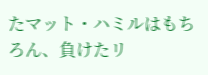たマット・ハミルはもちろん、負けたリ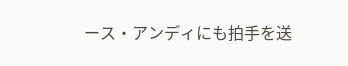ース・アンディにも拍手を送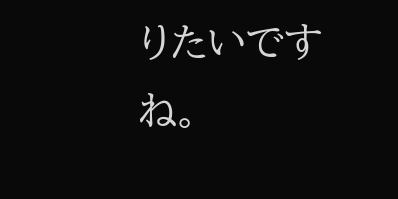りたいですね。